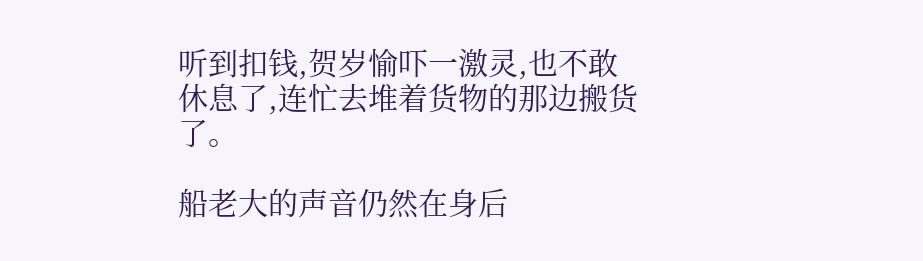听到扣钱,贺岁愉吓一激灵,也不敢休息了,连忙去堆着货物的那边搬货了。

船老大的声音仍然在身后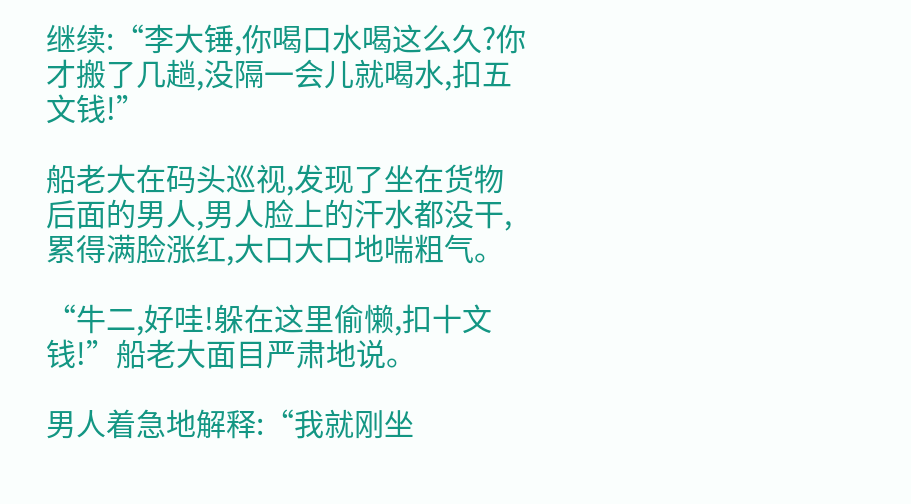继续:“李大锤,你喝口水喝这么久?你才搬了几趟,没隔一会儿就喝水,扣五文钱!”

船老大在码头巡视,发现了坐在货物后面的男人,男人脸上的汗水都没干,累得满脸涨红,大口大口地喘粗气。

“牛二,好哇!躲在这里偷懒,扣十文钱!”船老大面目严肃地说。

男人着急地解释:“我就刚坐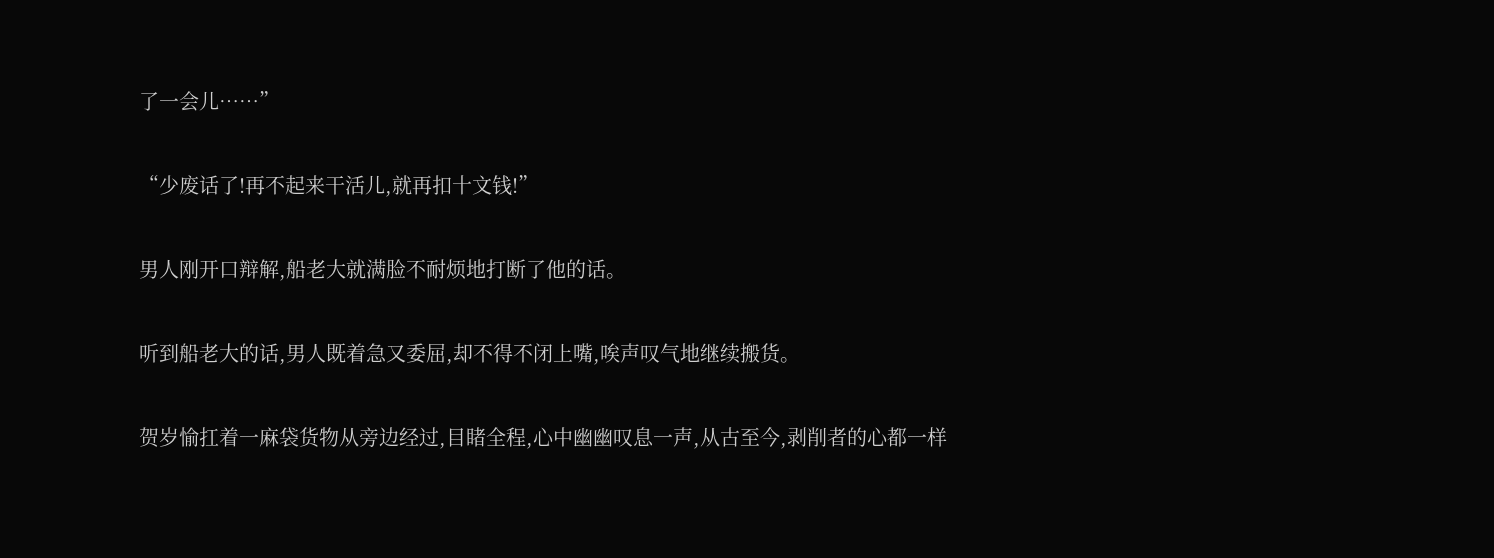了一会儿……”

“少废话了!再不起来干活儿,就再扣十文钱!”

男人刚开口辩解,船老大就满脸不耐烦地打断了他的话。

听到船老大的话,男人既着急又委屈,却不得不闭上嘴,唉声叹气地继续搬货。

贺岁愉扛着一麻袋货物从旁边经过,目睹全程,心中幽幽叹息一声,从古至今,剥削者的心都一样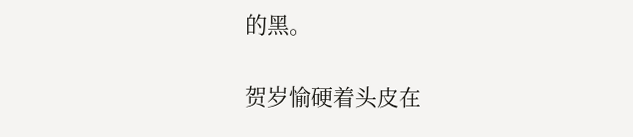的黑。

贺岁愉硬着头皮在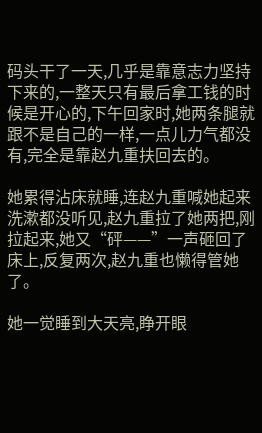码头干了一天,几乎是靠意志力坚持下来的,一整天只有最后拿工钱的时候是开心的,下午回家时,她两条腿就跟不是自己的一样,一点儿力气都没有,完全是靠赵九重扶回去的。

她累得沾床就睡,连赵九重喊她起来洗漱都没听见,赵九重拉了她两把,刚拉起来,她又“砰——”一声砸回了床上,反复两次,赵九重也懒得管她了。

她一觉睡到大天亮,睁开眼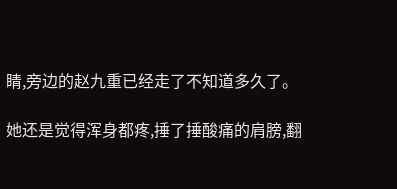睛,旁边的赵九重已经走了不知道多久了。

她还是觉得浑身都疼,捶了捶酸痛的肩膀,翻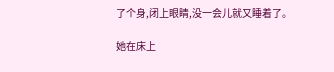了个身,闭上眼睛,没一会儿就又睡着了。

她在床上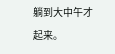躺到大中午才起来。